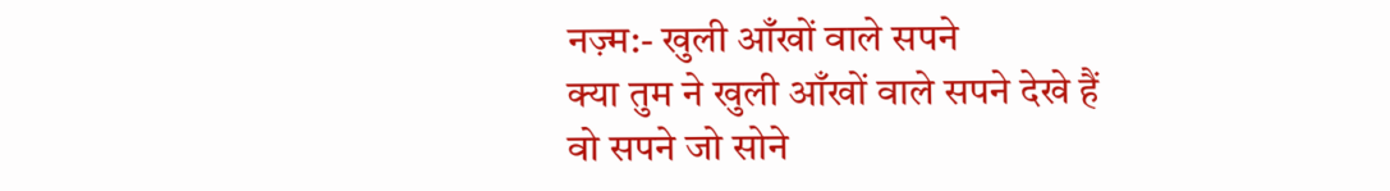नज़्म:- खुली आँखों वाले सपने
क्या तुम ने खुली आँखों वाले सपने देखे हैं
वो सपने जो सोने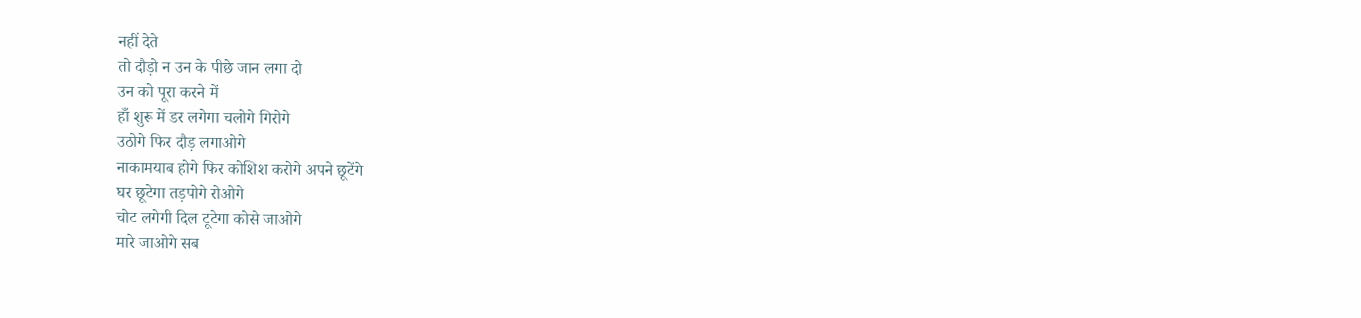नहीं देते
तो दौड़ो न उन के पीछे जान लगा दो
उन को पूरा करने में
हाँ शुरू में डर लगेगा चलोगे गिरोगे
उठोगे फिर दौड़ लगाओगे
नाकामयाब होगे फिर कोशिश करोगे अपने छूटेंगे
घर छूटेगा तड़पोगे रोओगे
चोट लगेगी दिल टूटेगा कोसे जाओगे
मारे जाओगे सब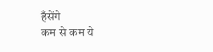हँसेंगे
कम से कम ये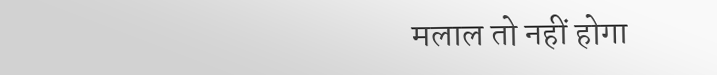मलाल तो नहीं होगा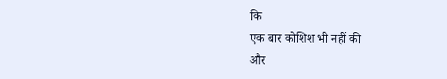कि
एक बार कोशिश भी नहीं की
और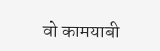वो कामयाबी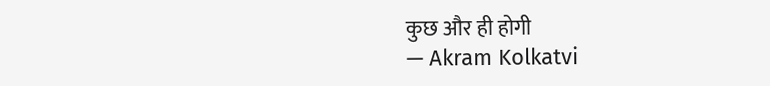कुछ और ही होगी
— Akram Kolkatvi